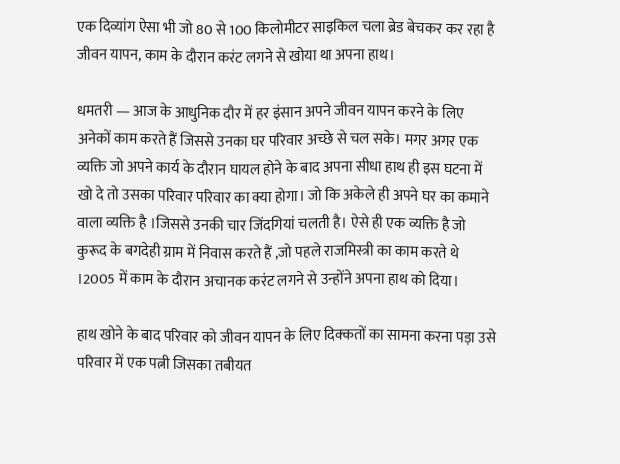एक दिव्यांग ऐसा भी जो 80 से 100 किलोमीटर साइकिल चला ब्रेड बेचकर कर रहा है जीवन यापन, काम के दौरान करंट लगने से खोया था अपना हाथ।

धमतरी — आज के आधुनिक दौर में हर इंसान अपने जीवन यापन करने के लिए अनेकों काम करते हैं जिससे उनका घर परिवार अच्छे से चल सके। मगर अगर एक व्यक्ति जो अपने कार्य के दौरान घायल होने के बाद अपना सीधा हाथ ही इस घटना में खो दे तो उसका परिवार परिवार का क्या होगा। जो कि अकेले ही अपने घर का कमाने वाला व्यक्ति है ।जिससे उनकी चार जिंदगियां चलती है। ऐसे ही एक व्यक्ति है जो कुरूद के बगदेही ग्राम में निवास करते हैं ,जो पहले राजमिस्त्री का काम करते थे ।2005 में काम के दौरान अचानक करंट लगने से उन्होंने अपना हाथ को दिया।

हाथ खोने के बाद परिवार को जीवन यापन के लिए दिक्कतों का सामना करना पड़ा उसे परिवार में एक पत्नी जिसका तबीयत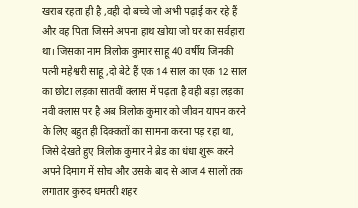खराब रहता ही है ,वही दो बच्चे जो अभी पढ़ाई कर रहे हैं और वह पिता जिसने अपना हाथ खोया जो घर का सर्वहारा था। जिसका नाम त्रिलोक कुमार साहू 40 वर्षीय जिनकी पत्नी महेश्वरी साहू ,दो बेटे हैं एक 14 साल का एक 12 साल का छोटा लड़का सातवीं क्लास में पढ़ता है वही बड़ा लड़का नवी क्लास पर है अब त्रिलोक कुमार को जीवन यापन करने के लिए बहुत ही दिक्कतों का सामना करना पड़ रहा था, जिसे देखते हुए त्रिलोक कुमार ने ब्रेड का धंधा शुरू करने अपने दिमाग में सोच और उसके बाद से आज 4 सालों तक लगातार कुरुद धमतरी शहर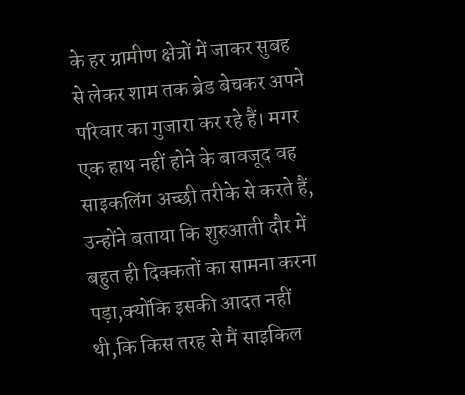के हर ग्रामीण क्षेत्रों में जाकर सुबह से लेकर शाम तक ब्रेड बेचकर अपने परिवार का गुजारा कर रहे हैं। मगर एक हाथ नहीं होने के बावजूद वह साइकलिंग अच्छी तरीके से करते हैं, उन्होंने बताया कि शुरुआती दौर में बहुत ही दिक्कतों का सामना करना पड़ा,क्योंकि इसकी आदत नहीं थी,कि किस तरह से मैं साइकिल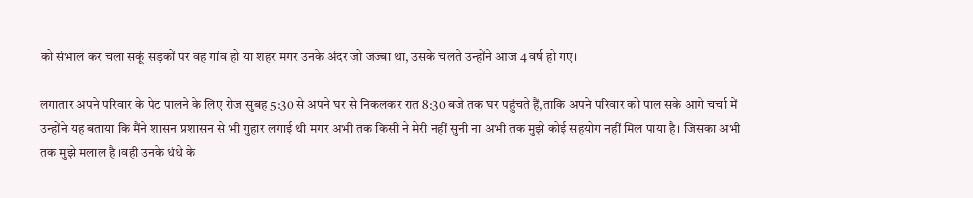को संभाल कर चला सकूं सड़कों पर वह गांव हो या शहर मगर उनके अंदर जो जज्बा था, उसके चलते उन्होंने आज 4 वर्ष हो गए।

लगातार अपने परिवार के पेट पालने के लिए रोज सुबह 5:30 से अपने घर से निकलकर रात 8:30 बजे तक घर पहुंचते हैं,ताकि अपने परिवार को पाल सके आगे चर्चा में उन्होंने यह बताया कि मैंने शासन प्रशासन से भी गुहार लगाई थी मगर अभी तक किसी ने मेरी नहीं सुनी ना अभी तक मुझे कोई सहयोग नहीं मिल पाया है। जिसका अभी तक मुझे मलाल है ।वही उनके धंधे के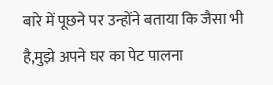बारे में पूछने पर उन्होंने बताया कि जैसा भी है,मुझे अपने घर का पेट पालना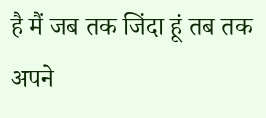है मैं जब तक जिंदा हूं तब तक अपने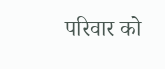परिवार को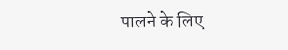पालने के लिए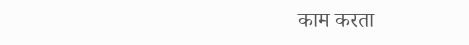काम करता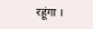रहूंगा ।